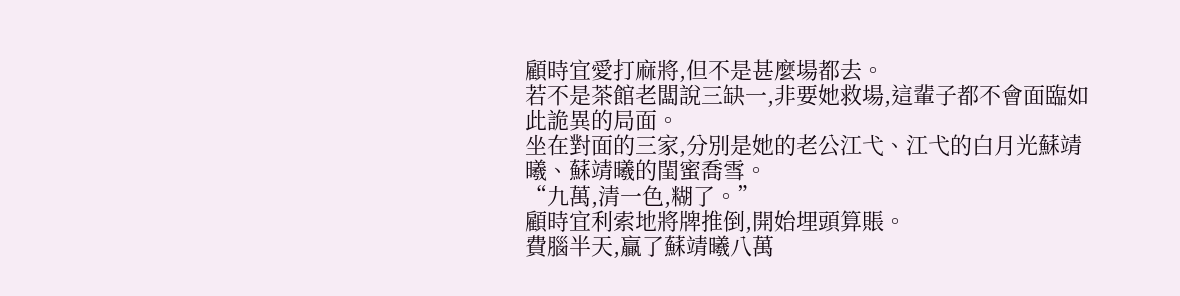顧時宜愛打麻將,但不是甚麼場都去。
若不是茶館老闆說三缺一,非要她救場,這輩子都不會面臨如此詭異的局面。
坐在對面的三家,分別是她的老公江弋、江弋的白月光蘇靖曦、蘇靖曦的閨蜜喬雪。
“九萬,清一色,糊了。”
顧時宜利索地將牌推倒,開始埋頭算賬。
費腦半天,贏了蘇靖曦八萬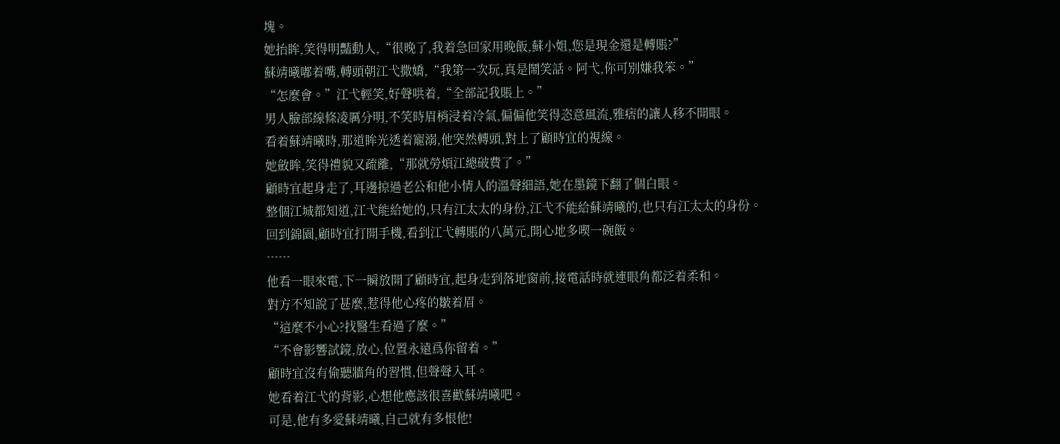塊。
她抬眸,笑得明豔動人,“很晚了,我着急回家用晚飯,蘇小姐,您是現金還是轉賬?”
蘇靖曦嘟着嘴,轉頭朝江弋撒嬌,“我第一次玩,真是鬧笑話。阿弋,你可別嫌我笨。”
“怎麼會。”江弋輕笑,好聲哄着,“全部記我賬上。”
男人臉部線條凌厲分明,不笑時眉梢浸着冷氣,偏偏他笑得恣意風流,雅痞的讓人移不開眼。
看着蘇靖曦時,那道眸光透着寵溺,他突然轉頭,對上了顧時宜的視線。
她斂眸,笑得禮貌又疏離,“那就勞煩江總破費了。”
顧時宜起身走了,耳邊掠過老公和他小情人的溫聲細語,她在墨鏡下翻了個白眼。
整個江城都知道,江弋能給她的,只有江太太的身份,江弋不能給蘇靖曦的,也只有江太太的身份。
回到錦園,顧時宜打開手機,看到江弋轉賬的八萬元,開心地多喫一碗飯。
……
他看一眼來電,下一瞬放開了顧時宜,起身走到落地窗前,接電話時就連眼角都泛着柔和。
對方不知說了甚麼,惹得他心疼的皺着眉。
“這麼不小心?找醫生看過了麼。”
“不會影響試鏡,放心,位置永遠爲你留着。”
顧時宜沒有偷聽牆角的習慣,但聲聲入耳。
她看着江弋的背影,心想他應該很喜歡蘇靖曦吧。
可是,他有多愛蘇靖曦,自己就有多恨他!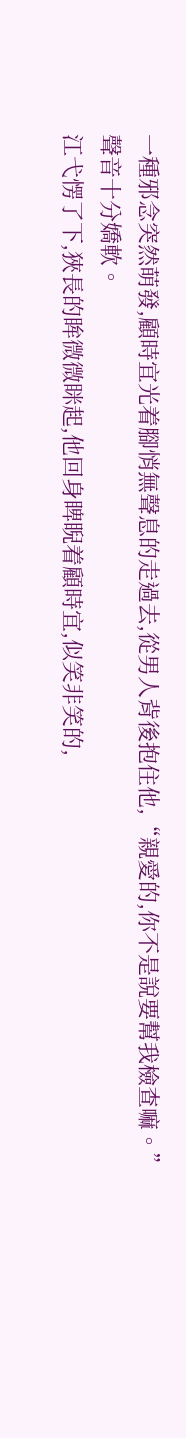一種邪念突然萌發,顧時宜光着腳悄無聲息的走過去,從男人背後抱住他,“親愛的,你不是說要幫我檢查嘛。”
聲音十分嬌軟。
江弋愣了下,狹長的眸微微眯起,他回身睥睨着顧時宜,似笑非笑的,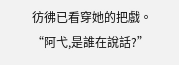彷彿已看穿她的把戲。
“阿弋,是誰在說話?”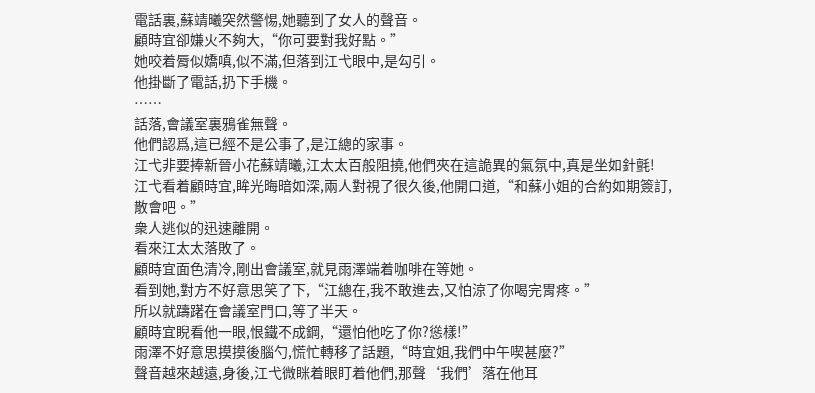電話裏,蘇靖曦突然警惕,她聽到了女人的聲音。
顧時宜卻嫌火不夠大,“你可要對我好點。”
她咬着脣似嬌嗔,似不滿,但落到江弋眼中,是勾引。
他掛斷了電話,扔下手機。
……
話落,會議室裏鴉雀無聲。
他們認爲,這已經不是公事了,是江總的家事。
江弋非要捧新晉小花蘇靖曦,江太太百般阻撓,他們夾在這詭異的氣氛中,真是坐如針氈!
江弋看着顧時宜,眸光晦暗如深,兩人對視了很久後,他開口道,“和蘇小姐的合約如期簽訂,散會吧。”
衆人逃似的迅速離開。
看來江太太落敗了。
顧時宜面色清冷,剛出會議室,就見雨澤端着咖啡在等她。
看到她,對方不好意思笑了下,“江總在,我不敢進去,又怕涼了你喝完胃疼。”
所以就躊躇在會議室門口,等了半天。
顧時宜睨看他一眼,恨鐵不成鋼,“還怕他吃了你?慫樣!”
雨澤不好意思摸摸後腦勺,慌忙轉移了話題,“時宜姐,我們中午喫甚麼?”
聲音越來越遠,身後,江弋微眯着眼盯着他們,那聲‘我們’落在他耳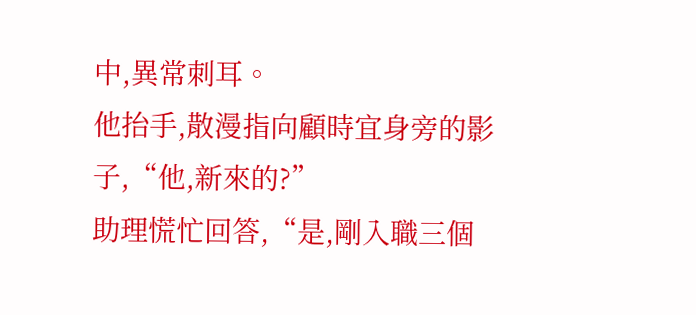中,異常刺耳。
他抬手,散漫指向顧時宜身旁的影子,“他,新來的?”
助理慌忙回答,“是,剛入職三個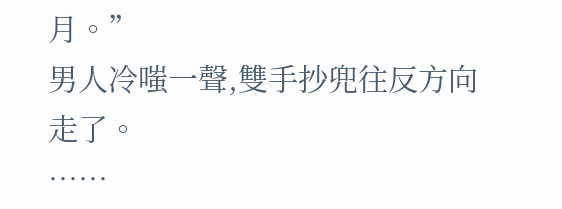月。”
男人冷嗤一聲,雙手抄兜往反方向走了。
……